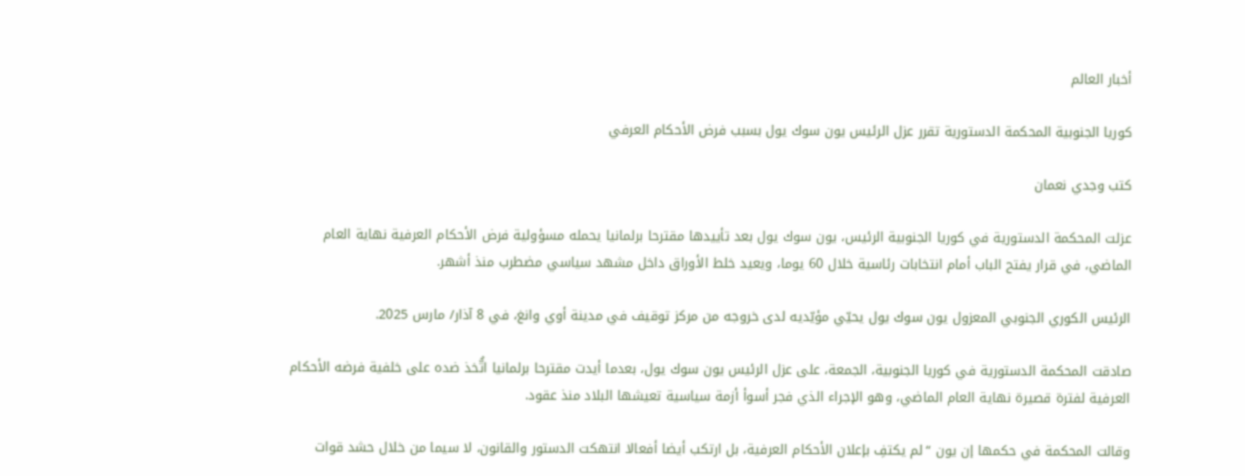أخبار العالم

كوريا الجنوبية المحكمة الدستورية تقرر عزل الرئيس يون سوك يول بسبب فرض الأحكام العرفي

كتب وجدي نعمان

عزلت المحكمة الدستورية في كوريا الجنوبية الرئيس، يون سوك يول بعد تأييدها مقترحا برلمانيا يحمله مسؤولية فرض الأحكام العرفية نهاية العام الماضي، في قرار يفتح الباب أمام انتخابات رئاسية خلال 60 يوما، ويعيد خلط الأوراق داخل مشهد سياسي مضطرب منذ أشهر.

الرئيس الكوري الجنوبي المعزول يون سوك يول يحيّي مؤيّديه لدى خروجه من مركز توقيف في مدينة أوي وانغ، في 8 آذار/ مارس 2025.

صادقت المحكمة الدستورية في كوريا الجنوبية، الجمعة، على عزل الرئيس يون سوك يول، بعدما أيدت مقترحا برلمانيا اتُّخذ ضده على خلفية فرضه الأحكام العرفية لفترة قصيرة نهاية العام الماضي، وهو الإجراء الذي فجر أسوأ أزمة سياسية تعيشها البلاد منذ عقود.

وقالت المحكمة في حكمها إن يون “لم يكتفِ بإعلان الأحكام العرفية، بل ارتكب أيضا أفعالا انتهكت الدستور والقانون، لا سيما من خلال حشد قوات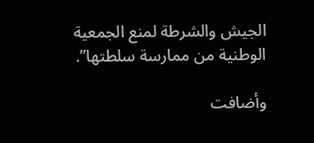الجيش والشرطة لمنع الجمعية الوطنية من ممارسة سلطتها”.

وأضافت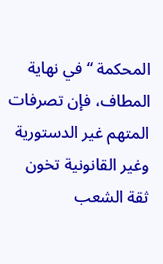المحكمة “في نهاية المطاف، فإن تصرفات المتهم غير الدستورية وغير القانونية تخون ثقة الشعب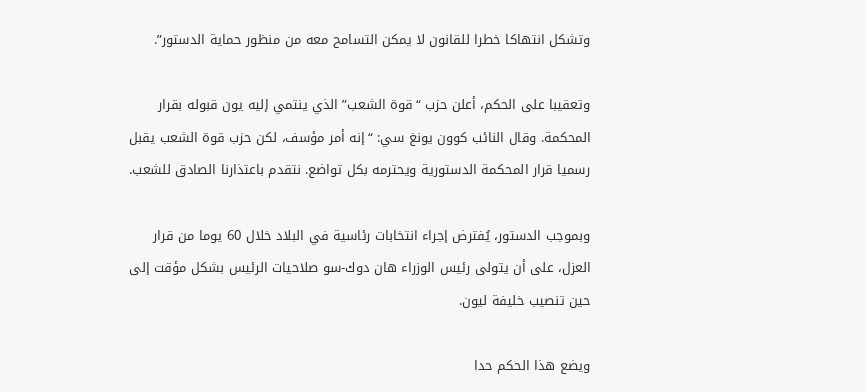وتشكل انتهاكا خطرا للقانون لا يمكن التسامح معه من منظور حماية الدستور”.

وتعقيبا على الحكم، أعلن حزب “قوة الشعب” الذي ينتمي إليه يون قبوله بقرار المحكمة. وقال النائب كوون يونغ سي: “إنه أمر مؤسف، لكن حزب قوة الشعب يقبل رسميا قرار المحكمة الدستورية ويحترمه بكل تواضع. نتقدم باعتذارنا الصادق للشعب.

وبموجب الدستور، يُفترض إجراء انتخابات رئاسية في البلاد خلال 60 يوما من قرار العزل، على أن يتولى رئيس الوزراء هان دوك-سو صلاحيات الرئيس بشكل مؤقت إلى حين تنصيب خليفة ليون.

ويضع هذا الحكم حدا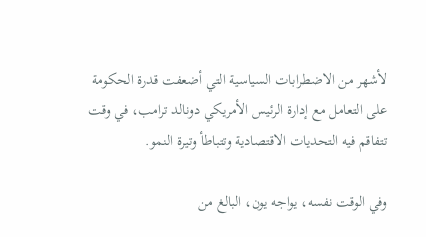لأشهر من الاضطرابات السياسية التي أضعفت قدرة الحكومة على التعامل مع إدارة الرئيس الأمريكي دونالد ترامب، في وقت تتفاقم فيه التحديات الاقتصادية وتتباطأ وتيرة النمو.

وفي الوقت نفسه، يواجه يون، البالغ من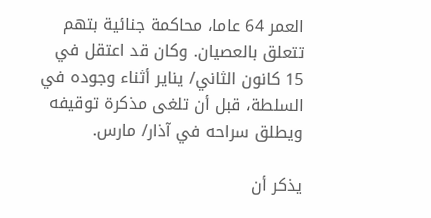العمر 64 عاما، محاكمة جنائية بتهم تتعلق بالعصيان. وكان قد اعتقل في 15 كانون الثاني/ يناير أثناء وجوده في السلطة، قبل أن تلغى مذكرة توقيفه ويطلق سراحه في آذار/ مارس.

يذكر أن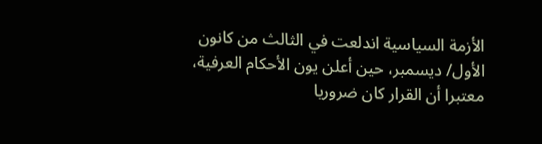الأزمة السياسية اندلعت في الثالث من كانون الأول/ ديسمبر، حين أعلن يون الأحكام العرفية، معتبرا أن القرار كان ضروريا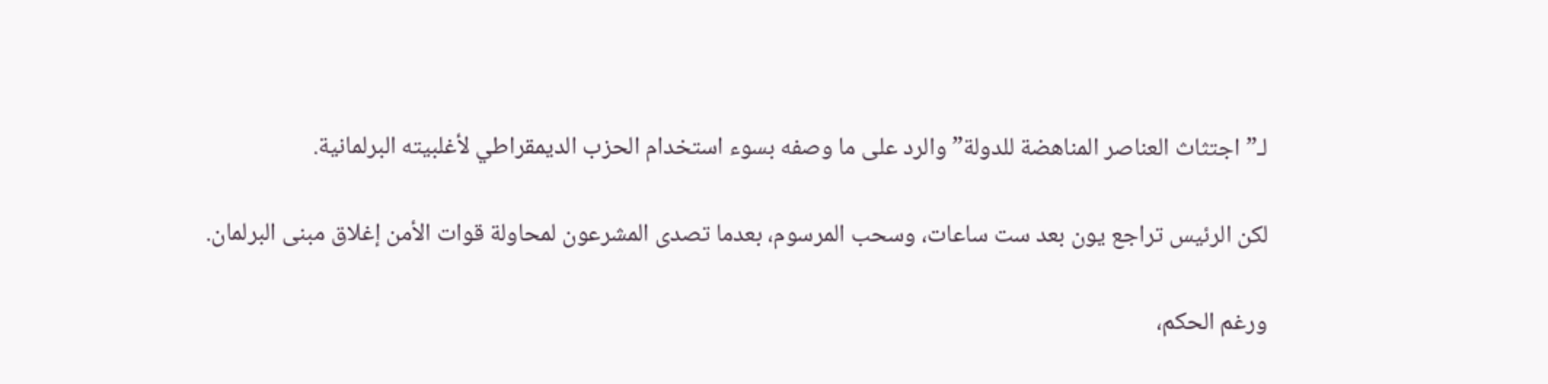لـ”اجتثاث العناصر المناهضة للدولة” والرد على ما وصفه بسوء استخدام الحزب الديمقراطي لأغلبيته البرلمانية.

لكن الرئيس تراجع يون بعد ست ساعات، وسحب المرسوم، بعدما تصدى المشرعون لمحاولة قوات الأمن إغلاق مبنى البرلمان.

ورغم الحكم،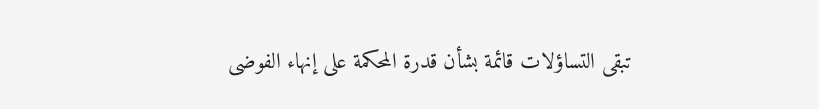تبقى التساؤلات قائمة بشأن قدرة المحكمة على إنهاء الفوضى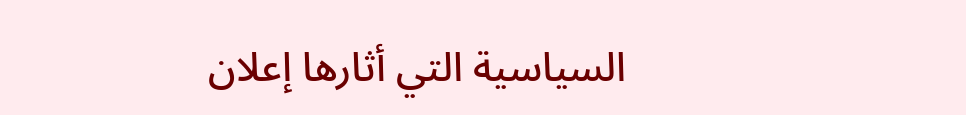السياسية التي أثارها إعلان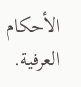الأحكام العرفية.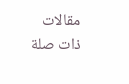مقالات ذات صلة